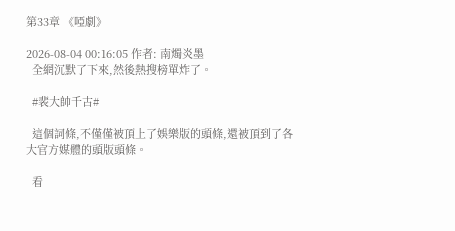第33章 《啞劇》

2026-08-04 00:16:05 作者: 南燭炎墨
  全網沉默了下來,然後熱搜榜單炸了。

  #裴大帥千古#

  這個詞條,不僅僅被頂上了娛樂版的頭條,還被頂到了各大官方媒體的頭版頭條。

  看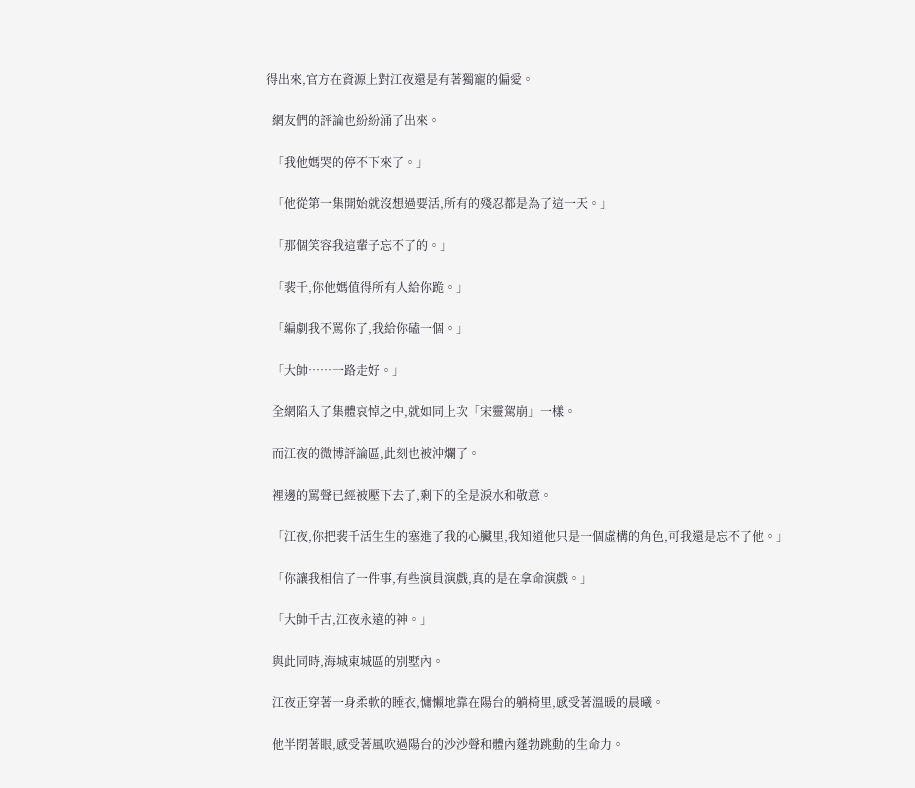得出來,官方在資源上對江夜還是有著獨寵的偏愛。

  網友們的評論也紛紛涌了出來。

  「我他媽哭的停不下來了。」

  「他從第一集開始就沒想過要活,所有的殘忍都是為了這一天。」

  「那個笑容我這輩子忘不了的。」

  「裴千,你他媽值得所有人給你跪。」

  「編劇我不罵你了,我給你磕一個。」

  「大帥……一路走好。」

  全網陷入了集體哀悼之中,就如同上次「宋靈駕崩」一樣。

  而江夜的微博評論區,此刻也被沖爛了。

  裡邊的罵聲已經被壓下去了,剩下的全是淚水和敬意。

  「江夜,你把裴千活生生的塞進了我的心臟里,我知道他只是一個虛構的角色,可我還是忘不了他。」

  「你讓我相信了一件事,有些演員演戲,真的是在拿命演戲。」

  「大帥千古,江夜永遠的神。」

  與此同時,海城東城區的別墅內。

  江夜正穿著一身柔軟的睡衣,慵懶地靠在陽台的躺椅里,感受著溫暖的晨曦。

  他半閉著眼,感受著風吹過陽台的沙沙聲和體內蓬勃跳動的生命力。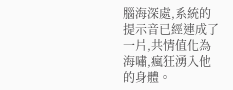腦海深處,系統的提示音已經連成了一片,共情值化為海嘯,瘋狂湧入他的身體。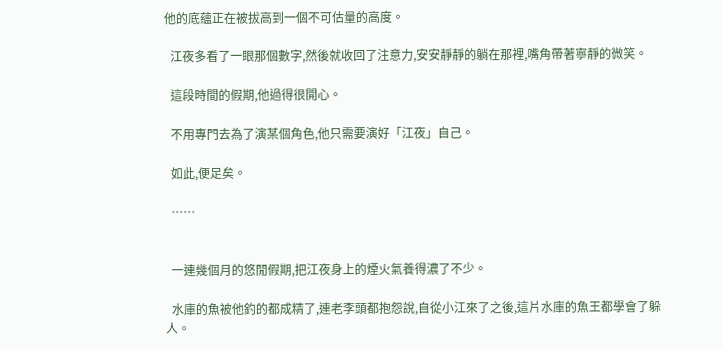他的底蘊正在被拔高到一個不可估量的高度。

  江夜多看了一眼那個數字,然後就收回了注意力,安安靜靜的躺在那裡,嘴角帶著寧靜的微笑。

  這段時間的假期,他過得很開心。

  不用專門去為了演某個角色,他只需要演好「江夜」自己。

  如此,便足矣。

  ……


  一連幾個月的悠閒假期,把江夜身上的煙火氣養得濃了不少。

  水庫的魚被他釣的都成精了,連老李頭都抱怨說,自從小江來了之後,這片水庫的魚王都學會了躲人。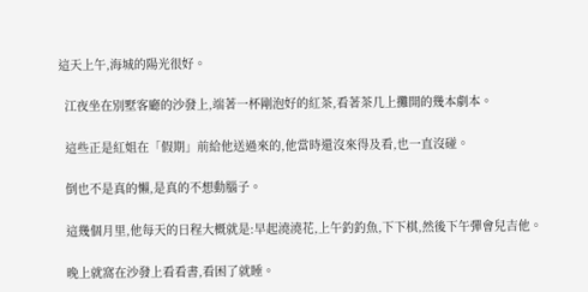這天上午,海城的陽光很好。

  江夜坐在別墅客廳的沙發上,端著一杯剛泡好的紅茶,看著茶几上攤開的幾本劇本。

  這些正是紅姐在「假期」前給他送過來的,他當時還沒來得及看,也一直沒碰。

  倒也不是真的懶,是真的不想動腦子。

  這幾個月里,他每天的日程大概就是:早起澆澆花,上午釣釣魚,下下棋,然後下午彈會兒吉他。

  晚上就窩在沙發上看看書,看困了就睡。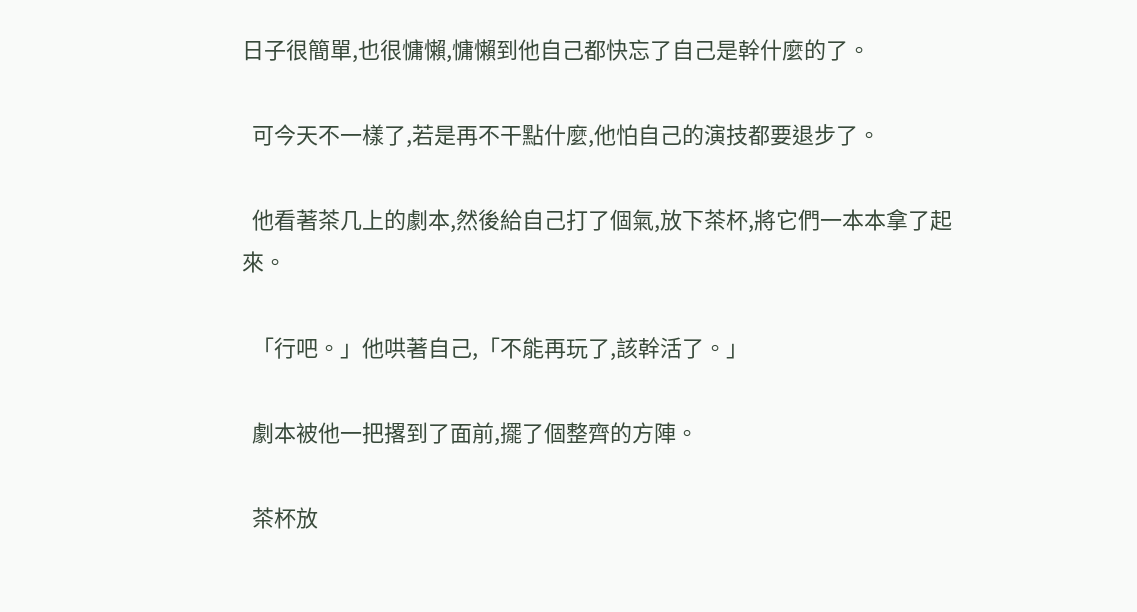日子很簡單,也很慵懶,慵懶到他自己都快忘了自己是幹什麼的了。

  可今天不一樣了,若是再不干點什麼,他怕自己的演技都要退步了。

  他看著茶几上的劇本,然後給自己打了個氣,放下茶杯,將它們一本本拿了起來。

  「行吧。」他哄著自己,「不能再玩了,該幹活了。」

  劇本被他一把撂到了面前,擺了個整齊的方陣。

  茶杯放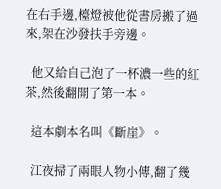在右手邊,檯燈被他從書房搬了過來,架在沙發扶手旁邊。

  他又給自己泡了一杯濃一些的紅茶,然後翻開了第一本。

  這本劇本名叫《斷崖》。

  江夜掃了兩眼人物小傳,翻了幾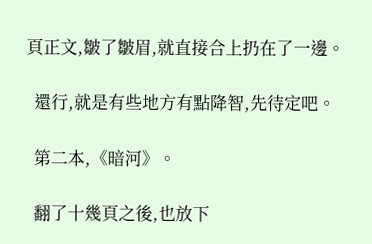頁正文,皺了皺眉,就直接合上扔在了一邊。

  還行,就是有些地方有點降智,先待定吧。

  第二本,《暗河》。

  翻了十幾頁之後,也放下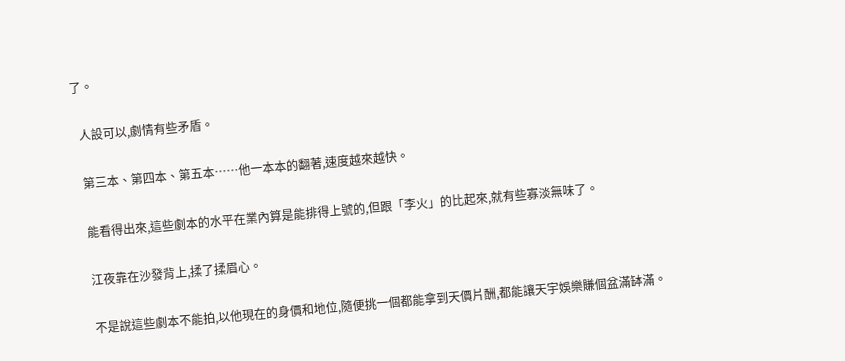了。

  人設可以,劇情有些矛盾。

  第三本、第四本、第五本……他一本本的翻著,速度越來越快。

  能看得出來,這些劇本的水平在業內算是能排得上號的,但跟「李火」的比起來,就有些寡淡無味了。

  江夜靠在沙發背上,揉了揉眉心。

  不是說這些劇本不能拍,以他現在的身價和地位,隨便挑一個都能拿到天價片酬,都能讓天宇娛樂賺個盆滿缽滿。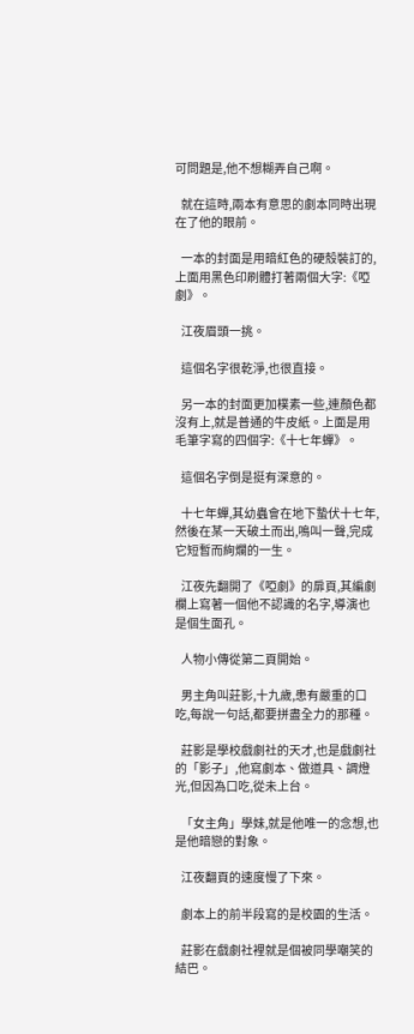可問題是,他不想糊弄自己啊。

  就在這時,兩本有意思的劇本同時出現在了他的眼前。

  一本的封面是用暗紅色的硬殼裝訂的,上面用黑色印刷體打著兩個大字:《啞劇》。

  江夜眉頭一挑。

  這個名字很乾淨,也很直接。

  另一本的封面更加樸素一些,連顏色都沒有上,就是普通的牛皮紙。上面是用毛筆字寫的四個字:《十七年蟬》。

  這個名字倒是挺有深意的。

  十七年蟬,其幼蟲會在地下蟄伏十七年,然後在某一天破土而出,鳴叫一聲,完成它短暫而絢爛的一生。

  江夜先翻開了《啞劇》的扉頁,其編劇欄上寫著一個他不認識的名字,導演也是個生面孔。

  人物小傳從第二頁開始。

  男主角叫莊影,十九歲,患有嚴重的口吃,每說一句話,都要拼盡全力的那種。

  莊影是學校戲劇社的天才,也是戲劇社的「影子」,他寫劇本、做道具、調燈光,但因為口吃,從未上台。

  「女主角」學妹,就是他唯一的念想,也是他暗戀的對象。

  江夜翻頁的速度慢了下來。

  劇本上的前半段寫的是校園的生活。

  莊影在戲劇社裡就是個被同學嘲笑的結巴。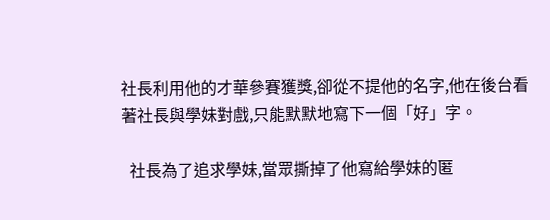社長利用他的才華參賽獲獎,卻從不提他的名字,他在後台看著社長與學妹對戲,只能默默地寫下一個「好」字。

  社長為了追求學妹,當眾撕掉了他寫給學妹的匿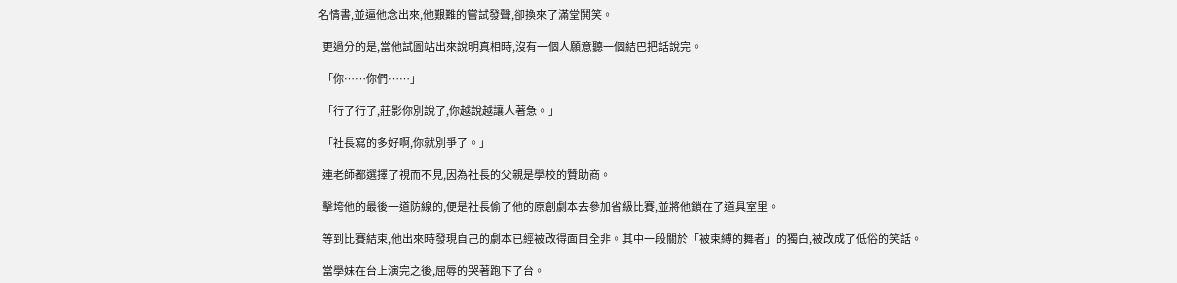名情書,並逼他念出來,他艱難的嘗試發聲,卻換來了滿堂鬨笑。

  更過分的是,當他試圖站出來說明真相時,沒有一個人願意聽一個結巴把話說完。

  「你……你們……」

  「行了行了,莊影你別說了,你越說越讓人著急。」

  「社長寫的多好啊,你就別爭了。」

  連老師都選擇了視而不見,因為社長的父親是學校的贊助商。

  擊垮他的最後一道防線的,便是社長偷了他的原創劇本去參加省級比賽,並將他鎖在了道具室里。

  等到比賽結束,他出來時發現自己的劇本已經被改得面目全非。其中一段關於「被束縛的舞者」的獨白,被改成了低俗的笑話。

  當學妹在台上演完之後,屈辱的哭著跑下了台。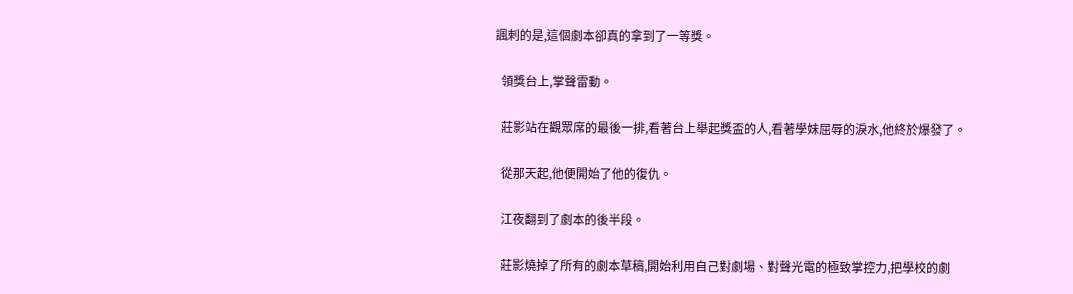諷刺的是,這個劇本卻真的拿到了一等獎。

  領獎台上,掌聲雷動。

  莊影站在觀眾席的最後一排,看著台上舉起獎盃的人,看著學妹屈辱的淚水,他終於爆發了。

  從那天起,他便開始了他的復仇。

  江夜翻到了劇本的後半段。

  莊影燒掉了所有的劇本草稿,開始利用自己對劇場、對聲光電的極致掌控力,把學校的劇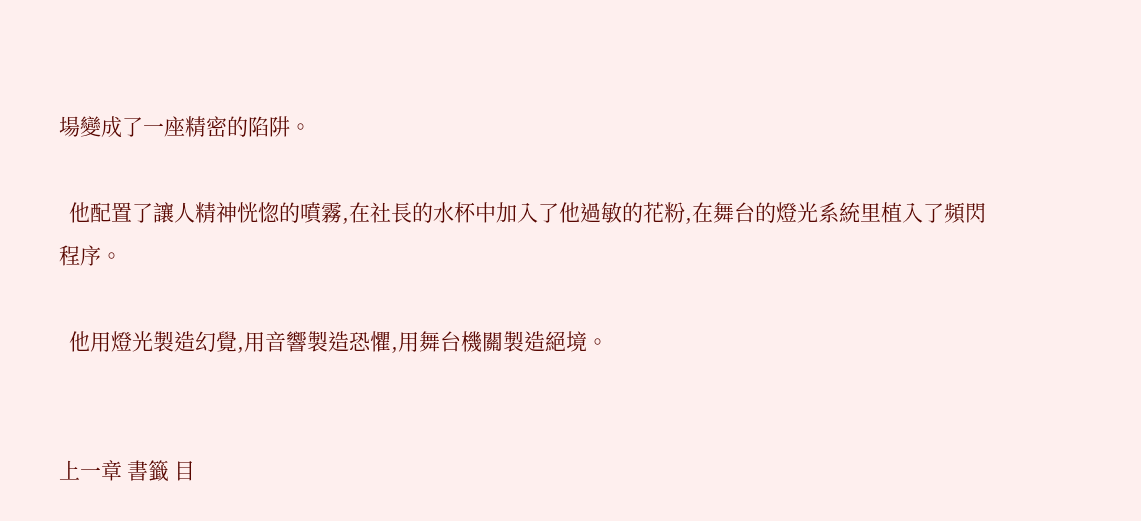場變成了一座精密的陷阱。

  他配置了讓人精神恍惚的噴霧,在社長的水杯中加入了他過敏的花粉,在舞台的燈光系統里植入了頻閃程序。

  他用燈光製造幻覺,用音響製造恐懼,用舞台機關製造絕境。


上一章 書籤 目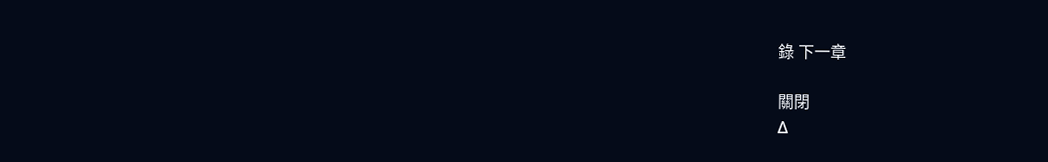錄 下一章

關閉
Δ